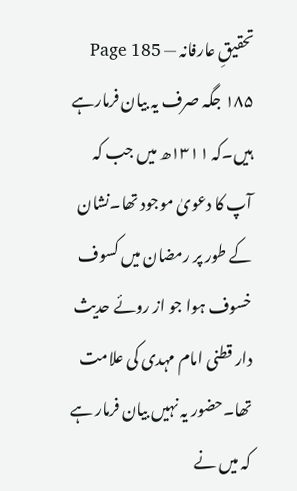تحقیقِ عارفانہ — Page 185
۱۸۵ جگہ صرف یہ بیان فرمارہے ہیں۔کہ ۱۳۱۱ھ میں جب کہ آپ کا دعویٰ موجود تھا۔نشان کے طور پر رمضان میں کسوف خسوف ہوا جو از روئے حدیث دار قطنی امام مہدی کی علامت تھا۔حضور یہ نہیں بیان فرمار ہے کہ میں نے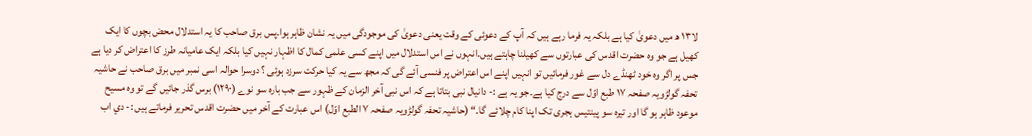لا۱۳ ھ میں دعویٰ کیا ہے بلکہ یہ فرما رہے ہیں کہ آپ کے دعوئی کے وقت یعنی دعویٰ کی موجودگی میں یہ نشان ظاہر ہوا۔پس برق صاحب کا یہ استدلال محض بچوں کا ایک کھیل ہے جو وہ حضرت اقدس کی عبارتوں سے کھیلنا چاہتے ہیں۔انہوں نے اس استدلال میں اپنے کسی علمی کمال کا اظہار نہیں کیا بلکہ ایک عامیانہ طرز کا اعتراض کر دیا ہے جس پر اگر وہ خود ٹھنڈے دل سے غور فرمائیں تو انہیں اپنے اس اعتراض پر فنسی آئے گی کہ مجھ سے یہ کیا حرکت سرزد ہوئی ؟ دوسرا حوالہ اسی نمبر میں برق صاحب نے حاشیہ تحفہ گولڑویہ صفحہ ۱۷ طبع اوّل سے درج کیا ہے۔جو یہ ہے :- دانیال نبی بتاتا ہے کہ اس نبی آخر الزمان کے ظہور سے جب بارہ سو نوے (۱۲۹۰) برس گذر جائیں گے تو وہ مسیح موعود ظاہر ہو گا اور تیرہ سو پینتیس ہجری تک اپنا کام چلائے گا۔“ (حاشیہ تحفہ گولڑویہ صفحہ ۷ الطبع اوّل) اس عبارت کے آخر میں حضرت اقدس تحریر فرماتے ہیں :- دي اب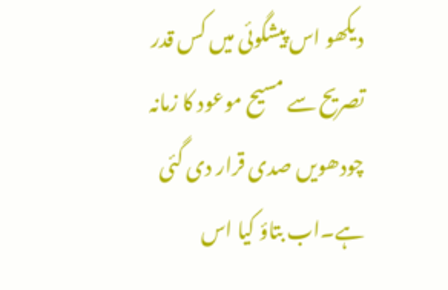دیکھو اس پیشگوئی میں کس قدر تصریح سے مسیح موعود کا زمانہ چودھویں صدی قرار دی گئی ہے۔اب بتاؤ کیا اس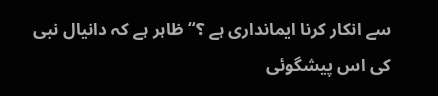سے انکار کرنا ایمانداری ہے ؟“ ظاہر ہے کہ دانیال نبی کی اس پیشگوئی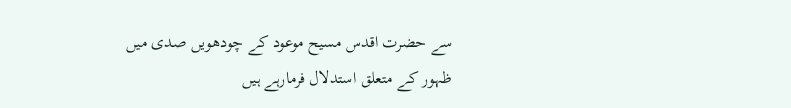سے حضرت اقدس مسیح موعود کے چودھویں صدی میں ظہور کے متعلق استدلال فرمارہے ہیں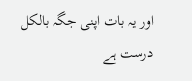اور یہ بات اپنی جگہ بالکل درست ہے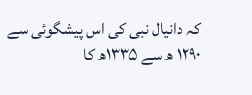کہ دانیال نبی کی اس پیشگوئی سے ۱۲۹۰ ھ سے ۱۳۳۵ھ کا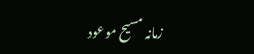زمانہ مسیح موعود